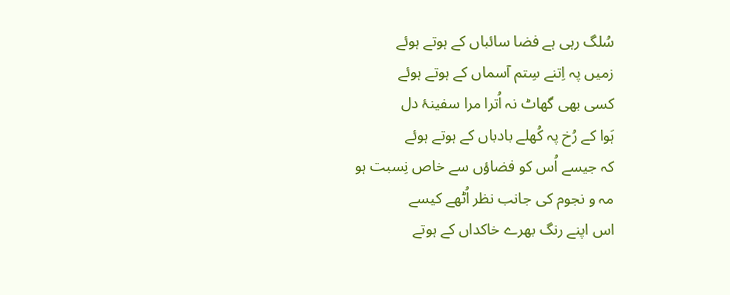سُلگ رہی ہے فضا سائباں کے ہوتے ہوئے
زمیں پہ اِتنے سِتم آسماں کے ہوتے ہوئے
کسی بھی گھاٹ نہ اُترا مرا سفینۂ دل
ہَوا کے رُخ پہ کُھلے بادباں کے ہوتے ہوئے
کہ جیسے اُس کو فضاؤں سے خاص نِسبت ہو
مہ و نجوم کی جانب نظر اُٹھے کیسے
اس اپنے رنگ بھرے خاکداں کے ہوتے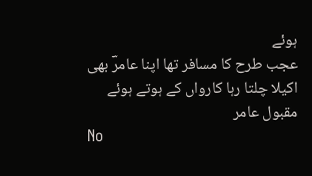ہوئے
عجب طرح کا مسافر تھا اپنا عامرؔ بھی
اکیلا چلتا رہا کارواں کے ہوتے ہوئے
مقبول عامر
No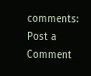comments:
Post a Comment